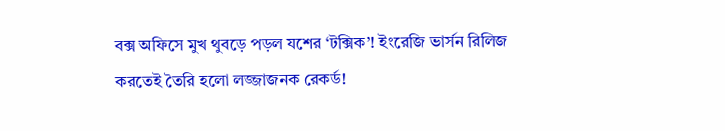বক্স অফিসে মুখ থুবড়ে পড়ল যশের ‘টক্সিক’! ইংরেজি ভার্সন রিলিজ করতেই তৈরি হলো লজ্জাজনক রেকর্ড!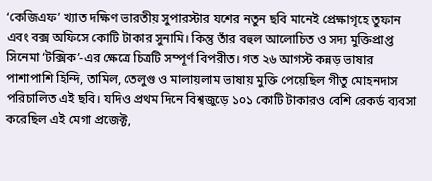‘কেজিএফ’ খ্যাত দক্ষিণ ভারতীয় সুপারস্টার যশের নতুন ছবি মানেই প্রেক্ষাগৃহে তুফান এবং বক্স অফিসে কোটি টাকার সুনামি। কিন্তু তাঁর বহুল আলোচিত ও সদ্য মুক্তিপ্রাপ্ত সিনেমা ‘টক্সিক’-এর ক্ষেত্রে চিত্রটি সম্পূর্ণ বিপরীত। গত ২৬ আগস্ট কন্নড় ভাষার পাশাপাশি হিন্দি, তামিল, তেলুগু ও মালায়লাম ভাষায় মুক্তি পেয়েছিল গীতু মোহনদাস পরিচালিত এই ছবি। যদিও প্রথম দিনে বিশ্বজুড়ে ১০১ কোটি টাকারও বেশি রেকর্ড ব্যবসা করেছিল এই মেগা প্রজেক্ট,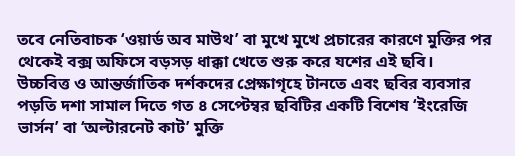তবে নেতিবাচক ‘ওয়ার্ড অব মাউথ’ বা মুখে মুখে প্রচারের কারণে মুক্তির পর থেকেই বক্স অফিসে বড়সড় ধাক্কা খেতে শুরু করে যশের এই ছবি।
উচ্চবিত্ত ও আন্তর্জাতিক দর্শকদের প্রেক্ষাগৃহে টানতে এবং ছবির ব্যবসার পড়তি দশা সামাল দিতে গত ৪ সেপ্টেম্বর ছবিটির একটি বিশেষ ‘ইংরেজি ভার্সন’ বা ‘অল্টারনেট কাট’ মুক্তি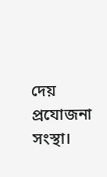দেয় প্রযোজনা সংস্থা।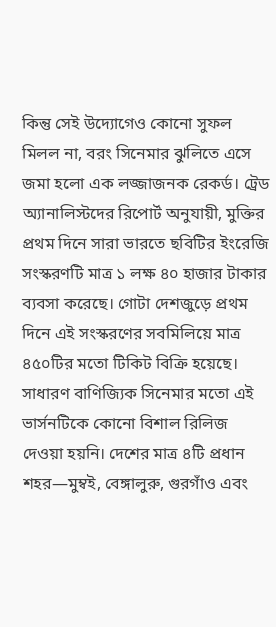কিন্তু সেই উদ্যোগেও কোনো সুফল মিলল না, বরং সিনেমার ঝুলিতে এসে জমা হলো এক লজ্জাজনক রেকর্ড। ট্রেড অ্যানালিস্টদের রিপোর্ট অনুযায়ী, মুক্তির প্রথম দিনে সারা ভারতে ছবিটির ইংরেজি সংস্করণটি মাত্র ১ লক্ষ ৪০ হাজার টাকার ব্যবসা করেছে। গোটা দেশজুড়ে প্রথম দিনে এই সংস্করণের সবমিলিয়ে মাত্র ৪৫০টির মতো টিকিট বিক্রি হয়েছে।
সাধারণ বাণিজ্যিক সিনেমার মতো এই ভার্সনটিকে কোনো বিশাল রিলিজ দেওয়া হয়নি। দেশের মাত্র ৪টি প্রধান শহর—মুম্বই, বেঙ্গালুরু, গুরগাঁও এবং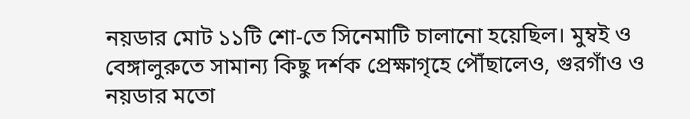নয়ডার মোট ১১টি শো-তে সিনেমাটি চালানো হয়েছিল। মুম্বই ও বেঙ্গালুরুতে সামান্য কিছু দর্শক প্রেক্ষাগৃহে পৌঁছালেও, গুরগাঁও ও নয়ডার মতো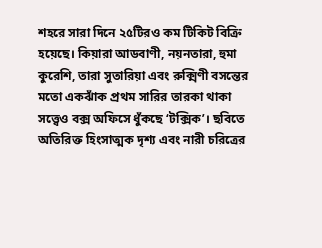শহরে সারা দিনে ২৫টিরও কম টিকিট বিক্রি হয়েছে। কিয়ারা আডবাণী, নয়নতারা, হুমা কুরেশি, তারা সুতারিয়া এবং রুক্মিণী বসন্তের মতো একঝাঁক প্রথম সারির তারকা থাকা সত্ত্বেও বক্স অফিসে ধুঁকছে ‘টক্সিক’। ছবিতে অতিরিক্ত হিংসাত্মক দৃশ্য এবং নারী চরিত্রের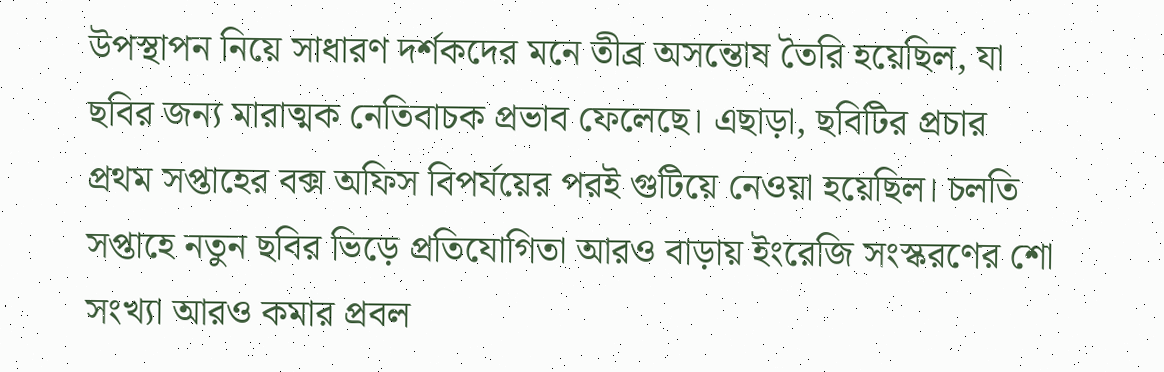উপস্থাপন নিয়ে সাধারণ দর্শকদের মনে তীব্র অসন্তোষ তৈরি হয়েছিল, যা ছবির জন্য মারাত্মক নেতিবাচক প্রভাব ফেলেছে। এছাড়া, ছবিটির প্রচার প্রথম সপ্তাহের বক্স অফিস বিপর্যয়ের পরই গুটিয়ে নেওয়া হয়েছিল। চলতি সপ্তাহে নতুন ছবির ভিড়ে প্রতিযোগিতা আরও বাড়ায় ইংরেজি সংস্করণের শো সংখ্যা আরও কমার প্রবল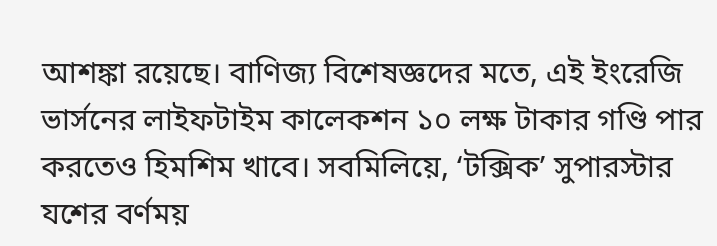আশঙ্কা রয়েছে। বাণিজ্য বিশেষজ্ঞদের মতে, এই ইংরেজি ভার্সনের লাইফটাইম কালেকশন ১০ লক্ষ টাকার গণ্ডি পার করতেও হিমশিম খাবে। সবমিলিয়ে, ‘টক্সিক’ সুপারস্টার যশের বর্ণময়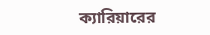ক্যারিয়ারের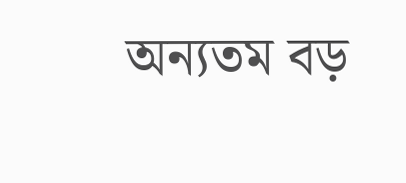অন্যতম বড়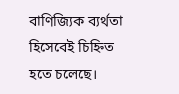বাণিজ্যিক ব্যর্থতা হিসেবেই চিহ্নিত হতে চলেছে।